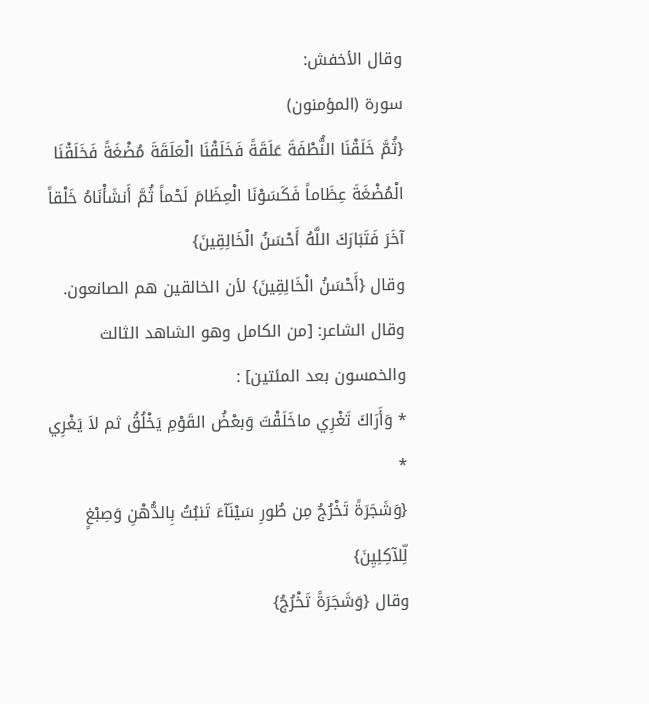وقال الأخفش:
سورة (المؤمنون)
{ثُمَّ خَلَقْنَا النُّطْفَةَ عَلَقَةً فَخَلَقْنَا الْعَلَقَةَ مُضْغَةً فَخَلَقْنَا الْمُضْغَةَ عِظَاماً فَكَسَوْنَا الْعِظَامَ لَحْماً ثُمَّ أَنشَأْنَاهُ خَلْقاً آخَرَ فَتَبَارَكَ اللَّهُ أَحْسَنُ الْخَالِقِينَ}
وقال {أَحْسَنُ الْخَالِقِينَ} لأن الخالقين هم الصانعون. وقال الشاعر: [من الكامل وهو الشاهد الثالث والخمسون بعد المئتين] :
* وَأَرَاكَ تَغْرِي ماخَلَقْتَ وَبعْضُ القَوْمِ يَخْلُقُ ثم لاَ يَغْرِي *
{وَشَجَرَةً تَخْرُجُ مِن طُورِ سَيْنَآءَ تَنبُتُ بِالدُّهْنِ وَصِبْغٍ لِّلآكِلِيِنَ}
وقال {وَشَجَرَةً تَخْرُجُ}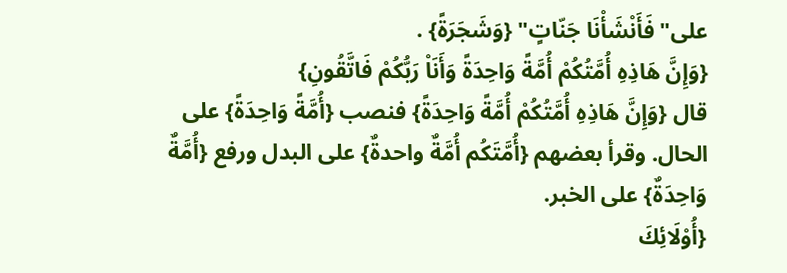على"فَأَنْشَأْنَا جَنّاتٍ" {وَشَجَرَةً} .
{وَإِنَّ هَاذِهِ أُمَّتُكُمْ أُمَّةً وَاحِدَةً وَأَنَاْ رَبُّكُمْ فَاتَّقُونِ}
قال {وَإِنَّ هَاذِهِ أُمَّتُكُمْ أُمَّةً وَاحِدَةً} فنصب {أُمَّةً وَاحِدَةً} على الحال. وقرأ بعضهم {أُمَّتَكُم أُمَّةٌ واحدةٌ} على البدل ورفع {أُمَّةٌ وَاحِدَةٌ} على الخبر.
{أُوْلَائِكَ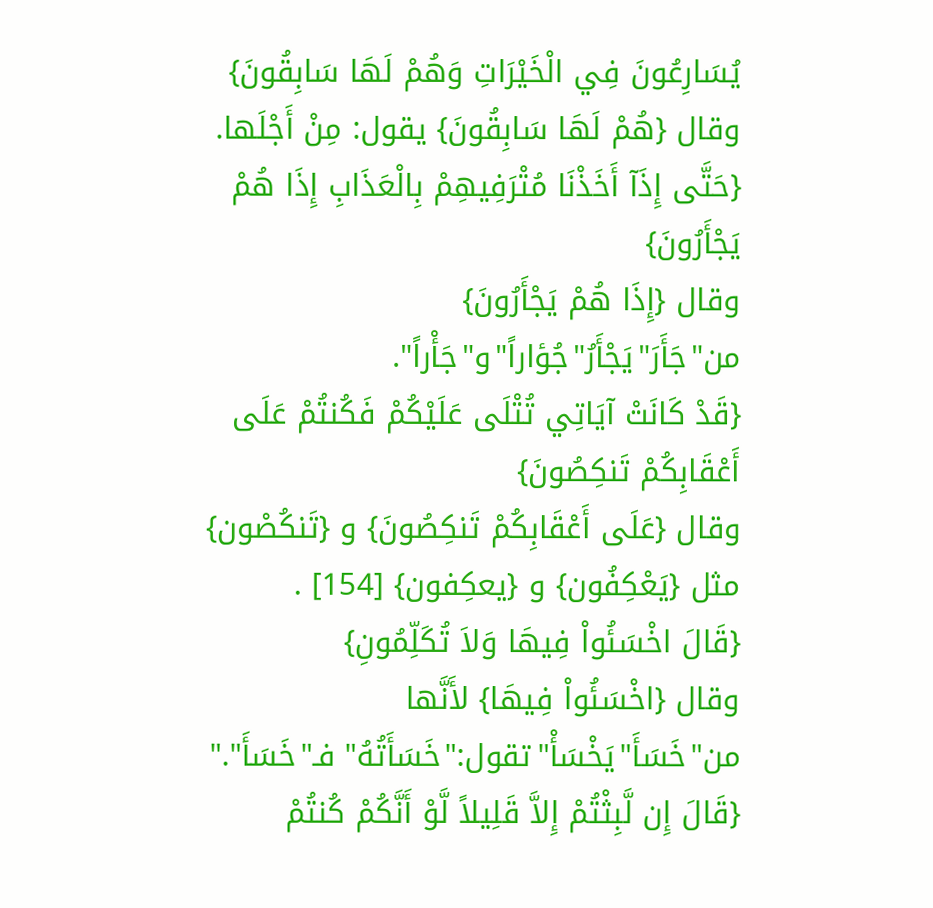يُسَارِعُونَ فِي الْخَيْرَاتِ وَهُمْ لَهَا سَابِقُونَ}
وقال {هُمْ لَهَا سَابِقُونَ} يقول: مِنْ أَجْلَها.
{حَتَّى إِذَآ أَخَذْنَا مُتْرَفِيهِمْ بِالْعَذَابِ إِذَا هُمْ يَجْأَرُونَ}
وقال {إِذَا هُمْ يَجْأَرُونَ} من"جَأَرَ"يَجْأَرُ"جُؤاراً"و"جَأْراً".
{قَدْ كَانَتْ آيَاتِي تُتْلَى عَلَيْكُمْ فَكُنتُمْ عَلَى أَعْقَابِكُمْ تَنكِصُونَ}
وقال {عَلَى أَعْقَابِكُمْ تَنكِصُونَ} و {تَنكُصْون} مثل {يَعْكِفُون} و {يعكِفون} [154] .
{قَالَ اخْسَئُواْ فِيهَا وَلاَ تُكَلِّمُونِ}
وقال {اخْسَئُواْ فِيهَا} لأَنَّها من"خَسَأَ"يَخْسَأْ"تقول:"خَسَأَتُهُ" فـ"خَسَأَ"."
{قَالَ إِن لَّبِثْتُمْ إِلاَّ قَلِيلاً لَّوْ أَنَّكُمْ كُنتُمْ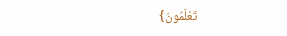تَعْلَمُونَ}